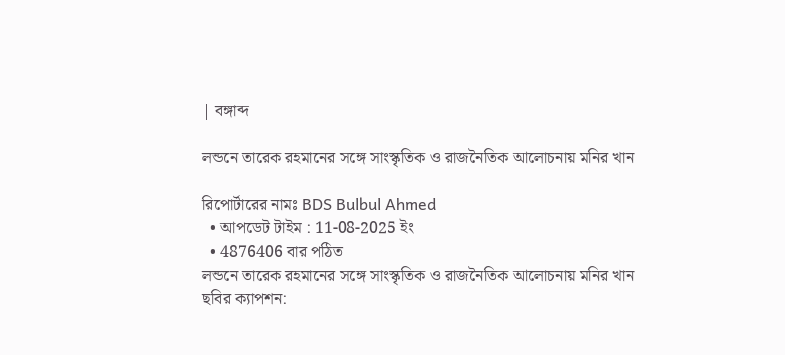| বঙ্গাব্দ

লন্ডনে তারেক রহমানের সঙ্গে সাংস্কৃতিক ও রাজনৈতিক আলোচনায় মনির খান

রিপোর্টারের নামঃ BDS Bulbul Ahmed
  • আপডেট টাইম : 11-08-2025 ইং
  • 4876406 বার পঠিত
লন্ডনে তারেক রহমানের সঙ্গে সাংস্কৃতিক ও রাজনৈতিক আলোচনায় মনির খান
ছবির ক্যাপশন: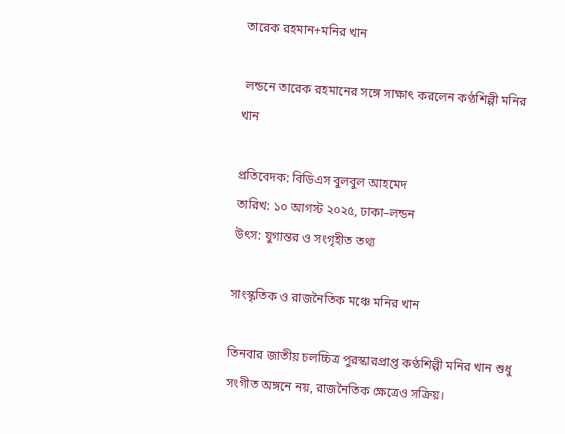তারেক রহমান+মনির খান

 লন্ডনে তারেক রহমানের সঙ্গে সাক্ষাৎ করলেন কণ্ঠশিল্পী মনির খান

প্রতিবেদক: বিডিএস বুলবুল আহমেদ
তারিখ: ১০ আগস্ট ২০২৫, ঢাকা–লন্ডন
উৎস: যুগান্তর ও সংগৃহীত তথ্য

সাংস্কৃতিক ও রাজনৈতিক মঞ্চে মনির খান

তিনবার জাতীয় চলচ্চিত্র পুরস্কারপ্রাপ্ত কণ্ঠশিল্পী মনির খান শুধু সংগীত অঙ্গনে নয়, রাজনৈতিক ক্ষেত্রেও সক্রিয়।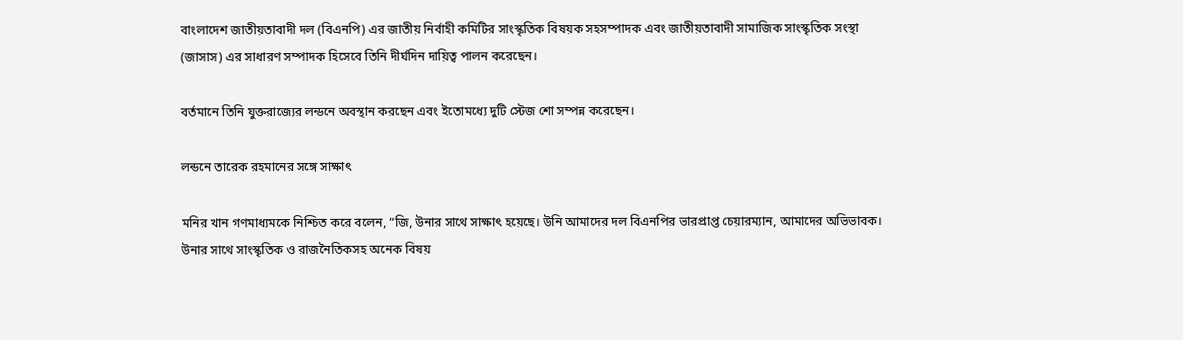বাংলাদেশ জাতীয়তাবাদী দল (বিএনপি) এর জাতীয় নির্বাহী কমিটির সাংস্কৃতিক বিষয়ক সহসম্পাদক এবং জাতীয়তাবাদী সামাজিক সাংস্কৃতিক সংস্থা (জাসাস) এর সাধারণ সম্পাদক হিসেবে তিনি দীর্ঘদিন দায়িত্ব পালন করেছেন।

বর্তমানে তিনি যুক্তরাজ্যের লন্ডনে অবস্থান করছেন এবং ইতোমধ্যে দুটি স্টেজ শো সম্পন্ন করেছেন।

লন্ডনে তারেক রহমানের সঙ্গে সাক্ষাৎ

মনির খান গণমাধ্যমকে নিশ্চিত করে বলেন, “জি, উনার সাথে সাক্ষাৎ হয়েছে। উনি আমাদের দল বিএনপির ভারপ্রাপ্ত চেয়ারম্যান, আমাদের অভিভাবক। উনার সাথে সাংস্কৃতিক ও রাজনৈতিকসহ অনেক বিষয়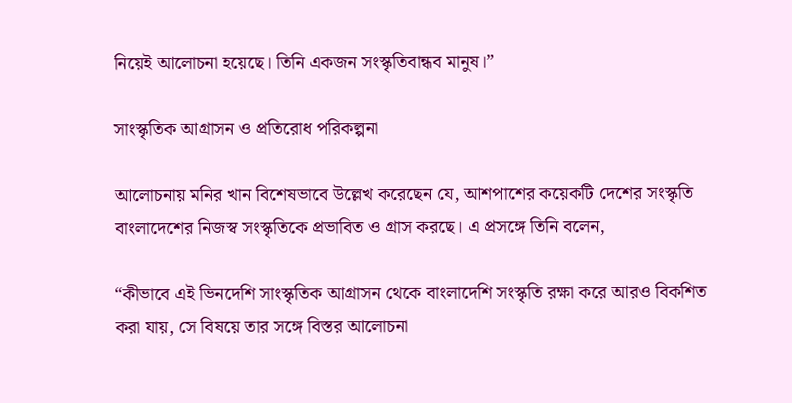নিয়েই আলোচনা হয়েছে। তিনি একজন সংস্কৃতিবান্ধব মানুষ।”

সাংস্কৃতিক আগ্রাসন ও প্রতিরোধ পরিকল্পনা

আলোচনায় মনির খান বিশেষভাবে উল্লেখ করেছেন যে, আশপাশের কয়েকটি দেশের সংস্কৃতি বাংলাদেশের নিজস্ব সংস্কৃতিকে প্রভাবিত ও গ্রাস করছে। এ প্রসঙ্গে তিনি বলেন,

“কীভাবে এই ভিনদেশি সাংস্কৃতিক আগ্রাসন থেকে বাংলাদেশি সংস্কৃতি রক্ষা করে আরও বিকশিত করা যায়, সে বিষয়ে তার সঙ্গে বিস্তর আলোচনা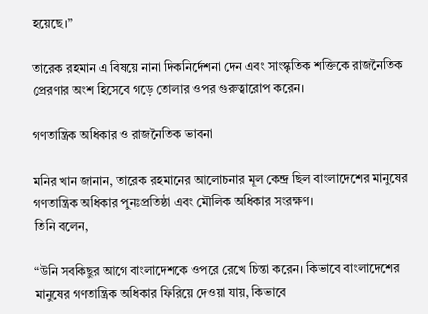হয়েছে।”

তারেক রহমান এ বিষয়ে নানা দিকনির্দেশনা দেন এবং সাংস্কৃতিক শক্তিকে রাজনৈতিক প্রেরণার অংশ হিসেবে গড়ে তোলার ওপর গুরুত্বারোপ করেন।

গণতান্ত্রিক অধিকার ও রাজনৈতিক ভাবনা

মনির খান জানান, তারেক রহমানের আলোচনার মূল কেন্দ্র ছিল বাংলাদেশের মানুষের গণতান্ত্রিক অধিকার পুনঃপ্রতিষ্ঠা এবং মৌলিক অধিকার সংরক্ষণ।
তিনি বলেন,

“উনি সবকিছুর আগে বাংলাদেশকে ওপরে রেখে চিন্তা করেন। কিভাবে বাংলাদেশের মানুষের গণতান্ত্রিক অধিকার ফিরিয়ে দেওয়া যায়, কিভাবে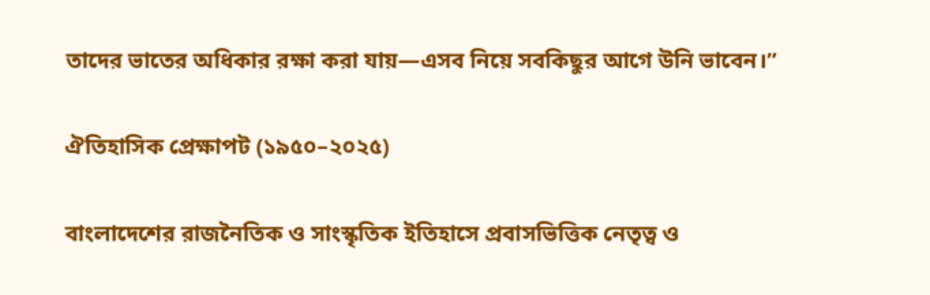তাদের ভাতের অধিকার রক্ষা করা যায়—এসব নিয়ে সবকিছুর আগে উনি ভাবেন।”

ঐতিহাসিক প্রেক্ষাপট (১৯৫০–২০২৫)

বাংলাদেশের রাজনৈতিক ও সাংস্কৃতিক ইতিহাসে প্রবাসভিত্তিক নেতৃত্ব ও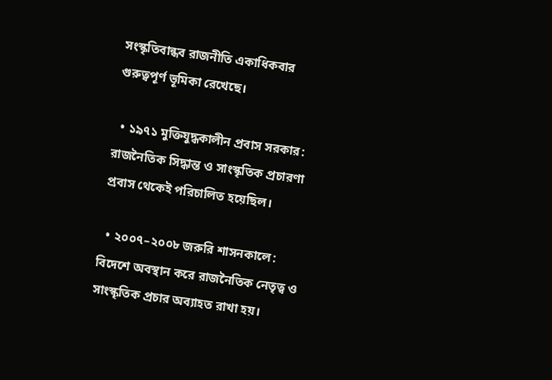সংস্কৃতিবান্ধব রাজনীতি একাধিকবার গুরুত্বপূর্ণ ভূমিকা রেখেছে।

  • ১৯৭১ মুক্তিযুদ্ধকালীন প্রবাস সরকার: রাজনৈতিক সিদ্ধান্ত ও সাংস্কৃতিক প্রচারণা প্রবাস থেকেই পরিচালিত হয়েছিল।

  • ২০০৭–২০০৮ জরুরি শাসনকালে: বিদেশে অবস্থান করে রাজনৈতিক নেতৃত্ব ও সাংস্কৃতিক প্রচার অব্যাহত রাখা হয়।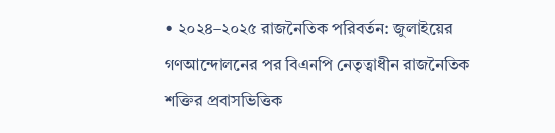• ২০২৪–২০২৫ রাজনৈতিক পরিবর্তন: জুলাইয়ের গণআন্দোলনের পর বিএনপি নেতৃত্বাধীন রাজনৈতিক শক্তির প্রবাসভিত্তিক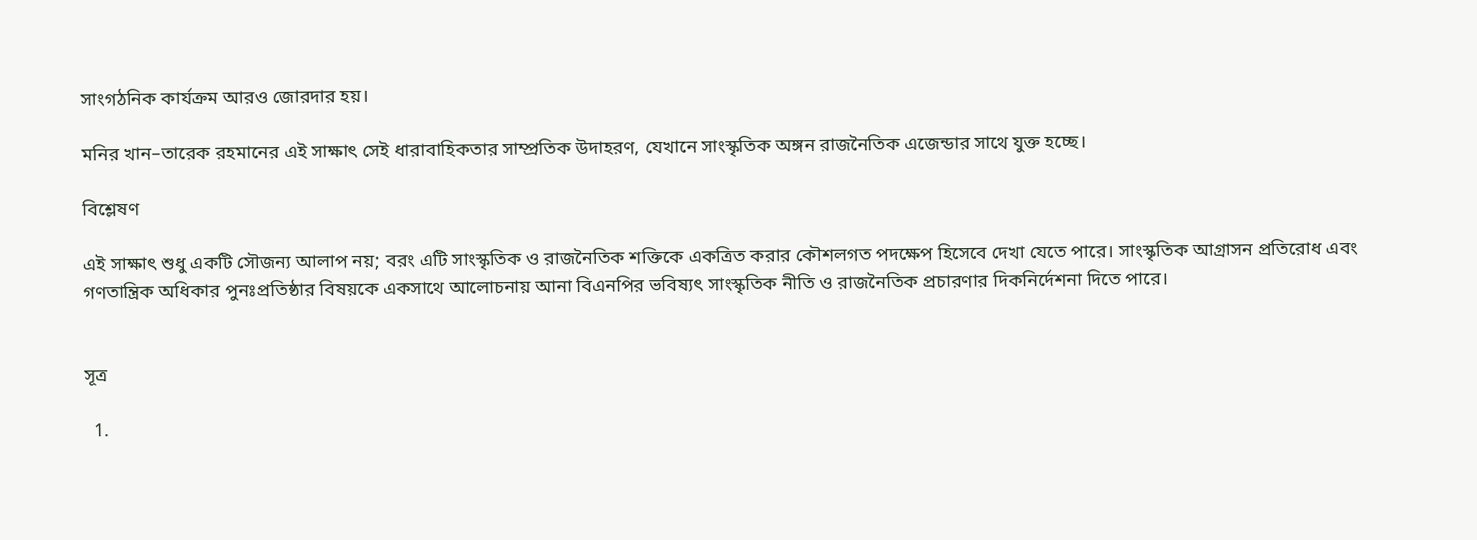সাংগঠনিক কার্যক্রম আরও জোরদার হয়।

মনির খান–তারেক রহমানের এই সাক্ষাৎ সেই ধারাবাহিকতার সাম্প্রতিক উদাহরণ, যেখানে সাংস্কৃতিক অঙ্গন রাজনৈতিক এজেন্ডার সাথে যুক্ত হচ্ছে।

বিশ্লেষণ

এই সাক্ষাৎ শুধু একটি সৌজন্য আলাপ নয়; বরং এটি সাংস্কৃতিক ও রাজনৈতিক শক্তিকে একত্রিত করার কৌশলগত পদক্ষেপ হিসেবে দেখা যেতে পারে। সাংস্কৃতিক আগ্রাসন প্রতিরোধ এবং গণতান্ত্রিক অধিকার পুনঃপ্রতিষ্ঠার বিষয়কে একসাথে আলোচনায় আনা বিএনপির ভবিষ্যৎ সাংস্কৃতিক নীতি ও রাজনৈতিক প্রচারণার দিকনির্দেশনা দিতে পারে।


সূত্র

  1.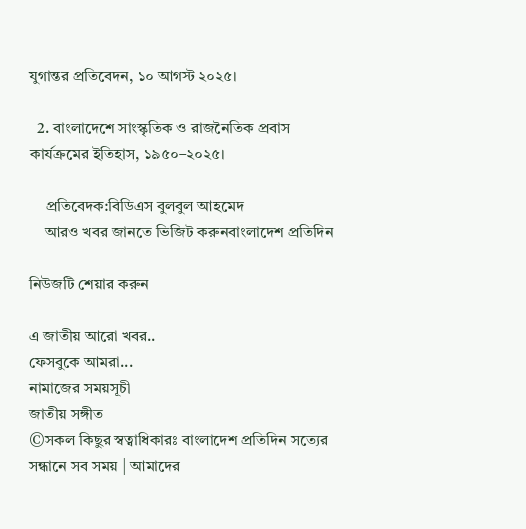যুগান্তর প্রতিবেদন, ১০ আগস্ট ২০২৫।

  2. বাংলাদেশে সাংস্কৃতিক ও রাজনৈতিক প্রবাস কার্যক্রমের ইতিহাস, ১৯৫০–২০২৫।

    প্রতিবেদক:বিডিএস বুলবুল আহমেদ
    আরও খবর জানতে ভিজিট করুনবাংলাদেশ প্রতিদিন

নিউজটি শেয়ার করুন

এ জাতীয় আরো খবর..
ফেসবুকে আমরা...
নামাজের সময়সূচী
জাতীয় সঙ্গীত
©সকল কিছুর স্বত্বাধিকারঃ বাংলাদেশ প্রতিদিন সত্যের সন্ধানে সব সময় | আমাদের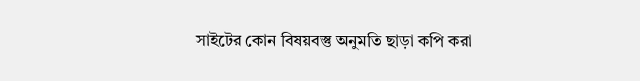সাইটের কোন বিষয়বস্তু অনুমতি ছাড়া কপি করা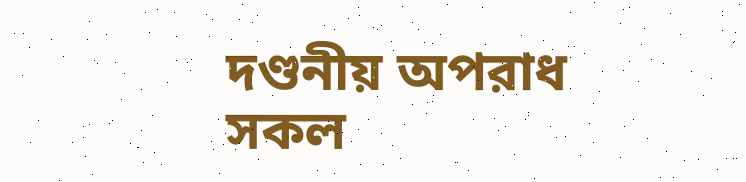দণ্ডনীয় অপরাধ
সকল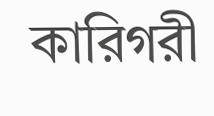কারিগরী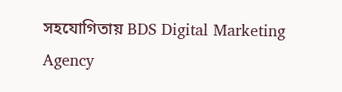সহযোগিতায় BDS Digital Marketing Agency